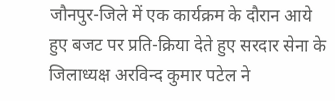जौनपुर-जिले में एक कार्यक्रम के दौरान आये हुए बजट पर प्रति-क्रिया देते हुए सरदार सेना के जिलाध्यक्ष अरविन्द कुमार पटेल ने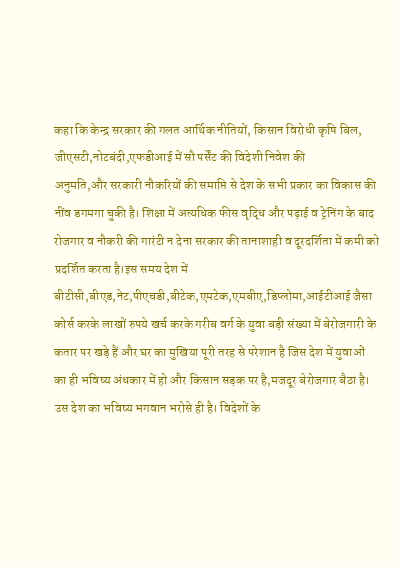कहा कि केन्द्र सरकार की गलत आर्थिक नीतियों, किसान विरोधी कृषि बिल, जीएसटी,नोटबंदी,एफडीआई में सौ पर्सेंट की विदेशी निवेश की
अनुमति,और सरकारी नौकरियों की समाप्ति से देश के सभी प्रकार का विकास की नींव डगमगा चुकी है। शिक्षा में अत्यधिक फीस वृद्धि और पढ़ाई व ट्रेनिंग के बाद रोजगार व नौकरी की गारंटी न देना सरकार की तानाशाही व दूरदर्शिता में कमी को प्रदर्शित करता है।इस समय देश में बीटीसी,बीएड,नेट,पीएचडी,बीटेक,एमटेक,एमबीए,डिप्लोमा,आईटीआई जैसा कोर्स करके लाखों रुपये खर्च करके गरीब वर्ग के युवा बड़ी संख्या में बेरोजगारी के कतार पर खड़े हैं और घर का मुखिया पूरी तरह से परेशान है जिस देश में युवाओं का ही भविष्य अंधकार में हो और किसान सड़क पर है,मजदूर बेरोजगार बैठा है। उस देश का भविष्य भगवान भरोसे ही है। विदेशों के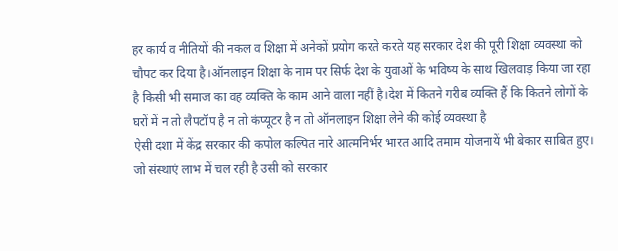हर कार्य व नीतियों की नकल व शिक्षा में अनेकों प्रयोग करते करते यह सरकार देश की पूरी शिक्षा व्यवस्था को चौपट कर दिया है।ऑनलाइन शिक्षा के नाम पर सिर्फ देश के युवाओं के भविष्य के साथ खिलवाड़ किया जा रहा है किसी भी समाज का वह व्यक्ति के काम आने वाला नहीं है।देश में कितने गरीब व्यक्ति हैं कि कितने लोगों के घरों में न तो लैपटॉप है न तो कंप्यूटर है न तो ऑनलाइन शिक्षा लेने की कोई व्यवस्था है
ऐसी दशा में केंद्र सरकार की कपोल कल्पित नारे आत्मनिर्भर भारत आदि तमाम योजनायें भी बेकार साबित हुए। जो संस्थाएं लाभ में चल रही है उसी को सरकार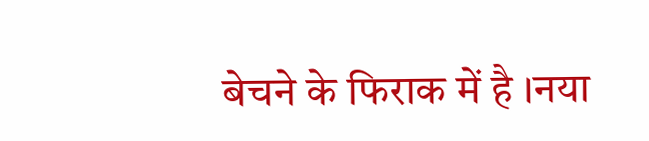बेचने के फिराक में है ।नया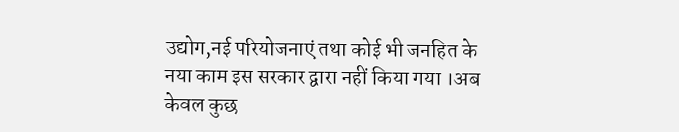उद्योग,नई परियोजनाएं तथा कोई भी जनहित के नया काम इस सरकार द्वारा नहीं किया गया ।अब केवल कुछ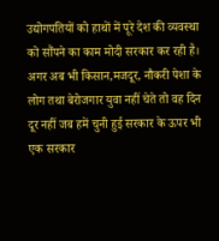उद्योगपतियों को हाथों में पूरे देश की व्यवस्था को सौंपने का काम मोदी सरकार कर रही है। अगर अब भी किसान,मजदूर, नौकरी पेशा के लोग तथा बेरोजगार युवा नहीं चेते तो वह दिन दूर नहीं जब हमें चुनी हुई सरकार के ऊपर भी एक सरकार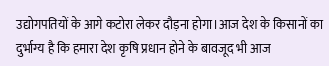उद्योगपतियों के आगे कटोरा लेकर दौड़ना होगा।आज देश के किसानों का दुर्भाग्य है कि हमारा देश कृषि प्रधान होने के बावजूद भी आज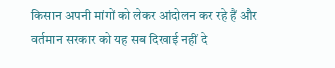किसान अपनी मांगों को लेकर आंदोलन कर रहे हैं और वर्तमान सरकार को यह सब दिखाई नहीं दे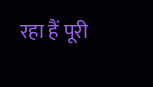रहा हैं पूरी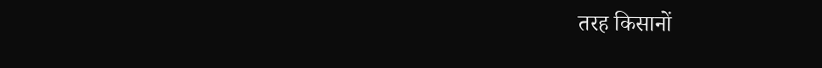तरह किसानों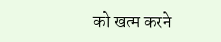को खत्म करने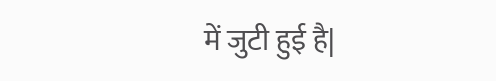में जुटी हुई है|